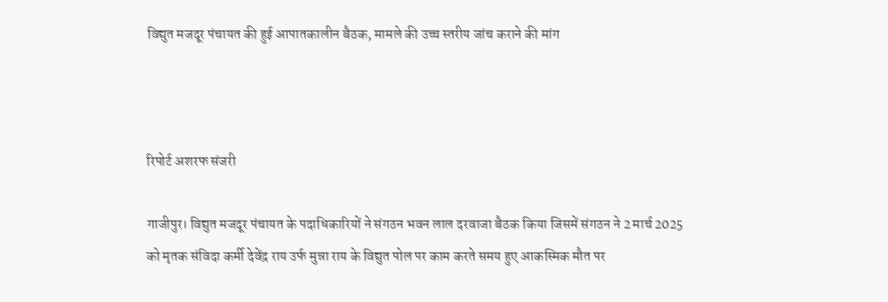विद्युत मजदूर पंचायत की हुई आपातकालीन बैठक, मामले की उच्च स्तरीय जांच कराने की मांग



रिपोर्ट अशरफ संजरी

गाजीपुर। विद्युत मजदूर पंचायत के पदाधिकारियों ने संगठन भवन लाल दरवाजा बैठक किया जिसमें संगठन ने 2 मार्च 2025 को मृतक संविदा कर्मी देवेंद्र राय उर्फ मुन्ना राय के विद्युत पोल पर काम करते समय हुए आकस्मिक मौत पर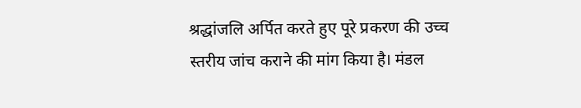श्रद्धांजलि अर्पित करते हुए पूरे प्रकरण की उच्च स्तरीय जांच कराने की मांग किया है। मंडल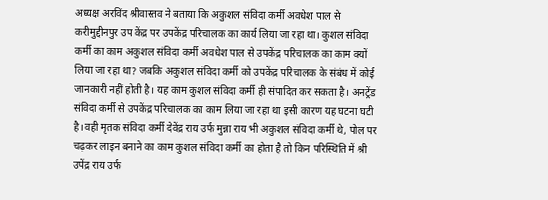अध्यक्ष अरविंद श्रीवास्तव ने बताया कि अकुशल संविदा कर्मी अवधेश पाल से करीमुद्दीनपुर उप केंद्र पर उपकेंद्र परिचालक का कार्य लिया जा रहा था। कुशल संविदा कर्मी का काम अकुशल संविदा कर्मी अवधेश पाल से उपकेंद्र परिचालक का काम क्यों लिया जा रहा था? जबकि अकुशल संविदा कर्मी को उपकेंद्र परिचालक के संबंध में कोई जानकारी नहीं होती है। यह काम कुशल संविदा कर्मी ही संपादित कर सकता है। अनट्रेंड संविदा कर्मी से उपकेंद्र परिचालक का काम लिया जा रहा था इसी कारण यह घटना घटी है।वही मृतक संविदा कर्मी देवेंद्र राय उर्फ मुन्ना राय भी अकुशल संविदा कर्मी थे, पोल पर चढ़कर लाइन बनाने का काम कुशल संविदा कर्मी का होता है तो किन परिस्थिति में श्री उपेंद्र राय उर्फ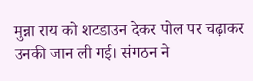मुन्ना राय को शटडाउन देकर पोल पर चढ़ाकर उनकी जान ली गई। संगठन ने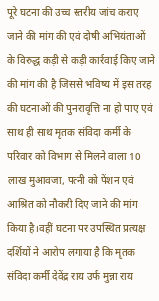पूरे घटना की उच्च स्तरीय जांच कराए जाने की मांग की एवं दोषी अभियंताओं के विरुद्ध कड़ी से कड़ी कार्रवाई किए जाने की मांग की है जिससे भविष्य में इस तरह की घटनाओं की पुनरावृत्ति ना हो पाए एवं साथ ही साथ मृतक संविदा कर्मी के परिवार को विभाग से मिलने वाला 10 लाख मुआवजा, पत्नी को पेंशन एवं आश्रित को नौकरी दिए जाने की मांग किया है।वहीं घटना पर उपस्थित प्रत्यक्ष दर्शियों ने आरोप लगाया है कि मृतक संविदा कर्मी देवेंद्र राय उर्फ मुन्ना राय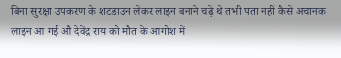बिना सुरक्षा उपकरण के शटडाउन लेकर लाइन बनाने चढ़े थे तभी पता नहीं कैसे अचानक लाइन आ गई औ देवेंद्र राय को मौत के आगोश में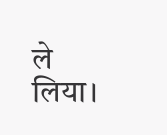ले लिया।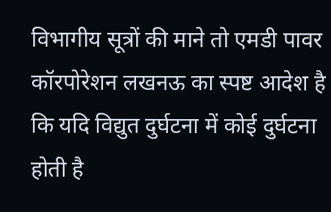विभागीय सूत्रों की माने तो एमडी पावर कॉरपोरेशन लखनऊ का स्पष्ट आदेश है कि यदि विद्युत दुर्घटना में कोई दुर्घटना होती है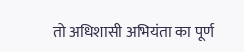तो अधिशासी अभियंता का पूर्ण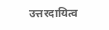उत्तरदायित्व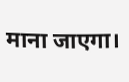माना जाएगा।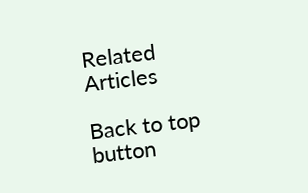Related Articles

Back to top button